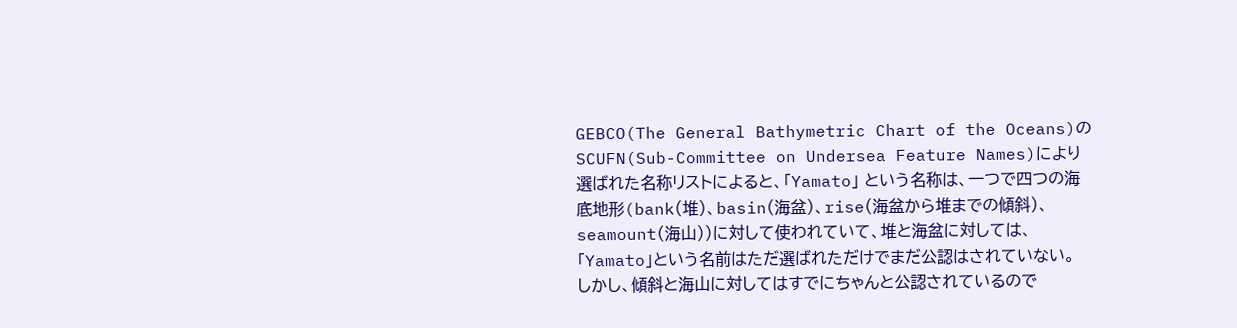GEBCO(The General Bathymetric Chart of the Oceans)のSCUFN(Sub-Committee on Undersea Feature Names)により選ばれた名称リストによると、「Yamato」 という名称は、一つで四つの海底地形(bank(堆)、basin(海盆)、rise(海盆から堆までの傾斜)、seamount(海山))に対して使われていて、堆と海盆に対しては、「Yamato」という名前はただ選ばれただけでまだ公認はされていない。
しかし、傾斜と海山に対してはすでにちゃんと公認されているので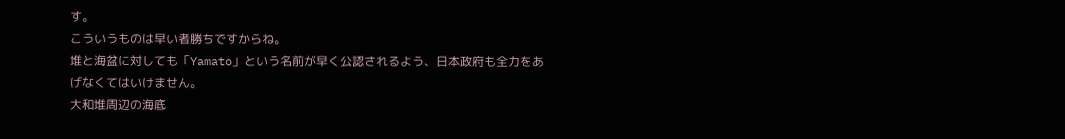す。
こういうものは早い者勝ちですからね。
堆と海盆に対しても「Yamato」という名前が早く公認されるよう、日本政府も全力をあげなくてはいけません。
大和堆周辺の海底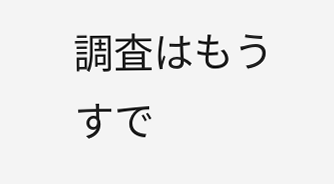調査はもうすで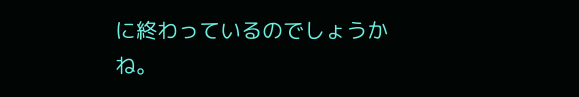に終わっているのでしょうかね。